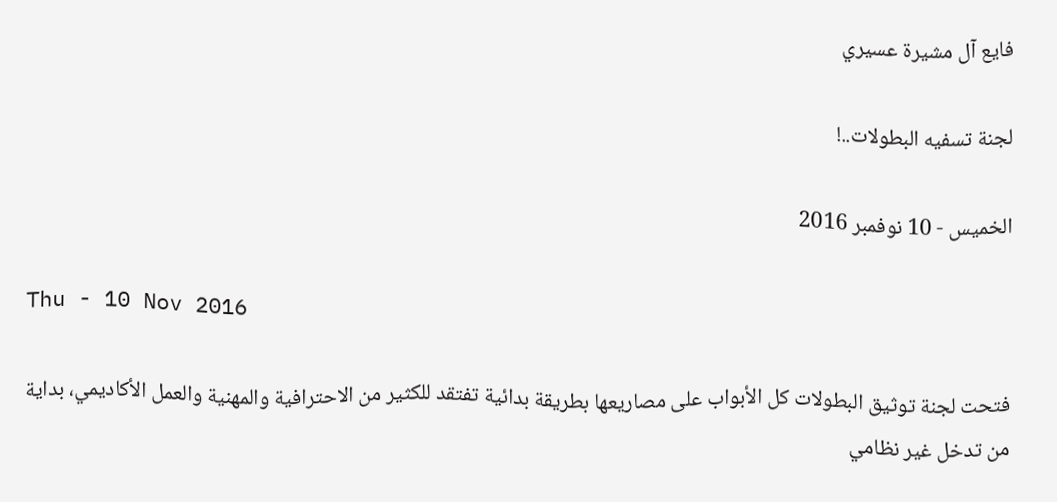فايع آل مشيرة عسيري

لجنة تسفيه البطولات..!

الخميس - 10 نوفمبر 2016

Thu - 10 Nov 2016

فتحت لجنة توثيق البطولات كل الأبواب على مصاريعها بطريقة بدائية تفتقد للكثير من الاحترافية والمهنية والعمل الأكاديمي، بداية من تدخل غير نظامي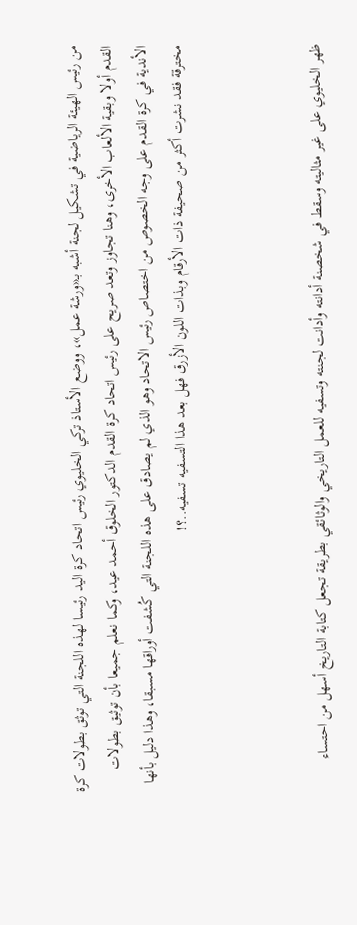من رئيس الهيئة الرياضية في تشكيل لجنة أشبه بـ«ورشة عمل»، ووضع الأستاذ تركي الخليوي رئيس اتحاد كرة اليد رئيسا لهذه اللجنة التي توثق بطولات كرة القدم أولا وبقية الألعاب الأخرى، وهنا تجاوز وتعد صريح على رئيس اتحاد كرة القدم الدكتور الخلوق أحمد عيد، وكما نعلم جميعا بأن توثيق بطولات الأندية في كرة القدم على وجه الخصوص من اختصاص رئيس الاتحاد وهو الذي لم يصادق على هذه اللجنة التي كُشفت أوراقها مسبقا، وهذا دليل بأنها مخترقة فقد نشرت أكثر من صحيفة ذات الأرقام وبذات اللون الأزرق فهل بعد هذا التسفيه تسفيه..؟!



ظهر الخليوي على غير مثاليته وسقط في شخصنة أدانته وأدانت لجنته وتسفيه للعمل التاريخي والوثائقي بطريقة تجعل كتابة التاريخ أسهل من احتساء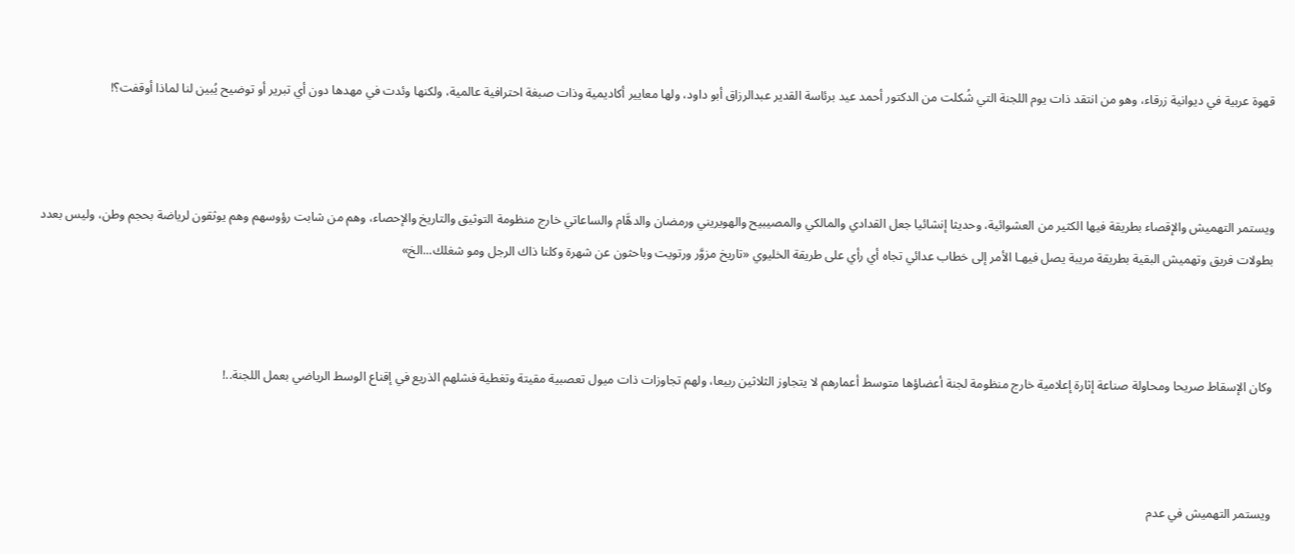قهوة عربية في ديوانية زرقاء، وهو من انتقد ذات يوم اللجنة التي شُكلت من الدكتور أحمد عيد برئاسة القدير عبدالرزاق أبو داود، ولها معايير أكاديمية وذات صبغة احترافية عالمية، ولكنها وئدت في مهدها دون أي تبرير أو توضيح يُبين لنا لماذا أوقفت؟!



ويستمر التهميش والإقصاء بطريقة فيها الكثير من العشوائية، وحديثا إنشائيا جعل القدادي والمالكي والمصيبيح والهويريني ورمضان والدهَّام والساعاتي خارج منظومة التوثيق والتاريخ والإحصاء، وهم من شابت رؤوسهم وهم يوثقون لرياضة بحجم وطن، وليس بعدد بطولات فريق وتهميش البقية بطريقة مريبة يصل فيهـا الأمر إلى خطاب عدائي تجاه أي رأي على طريقة الخليوي «تاريخ مزوَّر ورتويت وباحثون عن شهرة وكلنا ذاك الرجل ومو شغلك...الخ»



وكان الإسقاط صريحا ومحاولة صناعة إثارة إعلامية خارج منظومة لجنة أعضاؤها متوسط أعمارهم لا يتجاوز الثلاثين ربيعا، ولهم تجاوزات ذات ميول تعصبية مقيتة وتغطية فشلهم الذريع في إقناع الوسط الرياضي بعمل اللجنة..!



ويستمر التهميش في عدم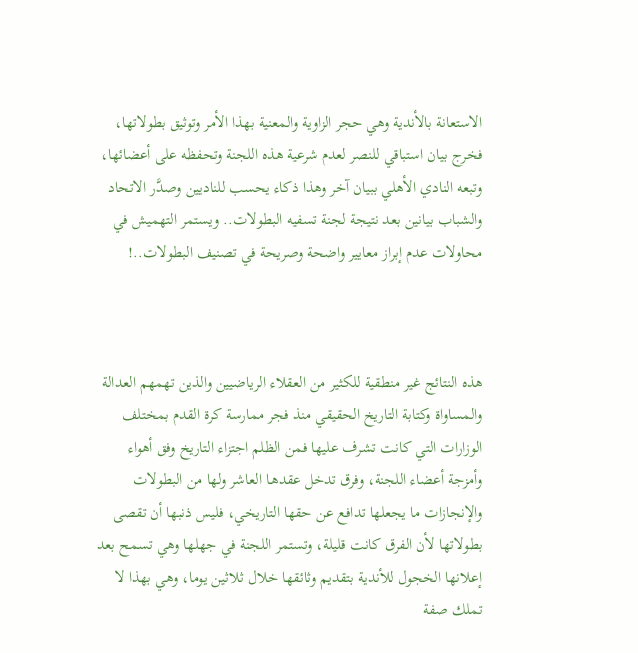الاستعانة بالأندية وهي حجر الزاوية والمعنية بهذا الأمر وتوثيق بطولاتها، فخرج بيان استباقي للنصر لعدم شرعية هذه اللجنة وتحفظه على أعضائها، وتبعه النادي الأهلي ببيان آخر وهذا ذكاء يحسب للناديين وصدَّر الاتحاد والشباب بيانين بعد نتيجة لجنة تسفيه البطولات.. ويستمر التهميش في محاولات عدم إبراز معايير واضحة وصريحة في تصنيف البطولات..!



هذه النتائج غير منطقية للكثير من العقلاء الرياضيين والذين تهمهم العدالة والمساواة وكتابة التاريخ الحقيقي منذ فجر ممارسة كرة القدم بمختلف الوزارات التي كانت تشرف عليها فمن الظلم اجتزاء التاريخ وفق أهواء وأمزجة أعضاء اللجنة، وفرق تدخل عقدهـا العاشر ولها من البطولات والإنجازات ما يجعلها تدافع عن حقها التاريخي، فليس ذنبها أن تقصى بطولاتها لأن الفرق كانت قليلة، وتستمر اللجنة في جهلها وهي تسمح بعد إعلانها الخجول للأندية بتقديم وثائقها خلال ثلاثين يوما، وهي بهذا لا تملك صفة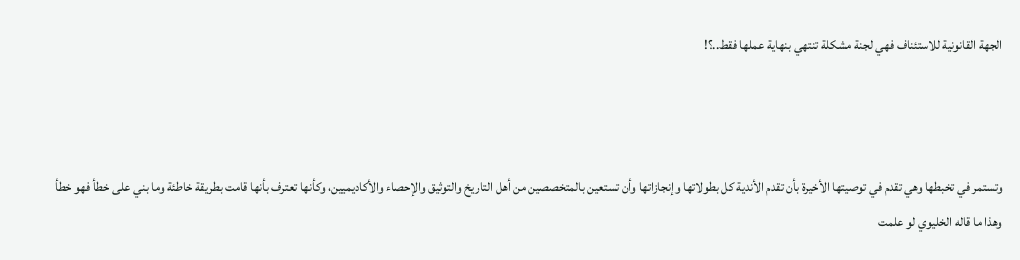الجهة القانونية للاستئناف فهي لجنة مشكلة تنتهي بنهاية عملها فقط..؟!



وتستمر في تخبطها وهي تقدم في توصيتها الأخيرة بأن تقدم الأندية كل بطولاتها وإنجازاتها وأن تستعين بالمتخصصين من أهل التاريخ والتوثيق والإحصاء والأكاديميين، وكأنها تعترف بأنها قامت بطريقة خاطئة وما بني على خطأ فهو خطأ وهذا ما قاله الخليوي لو علمت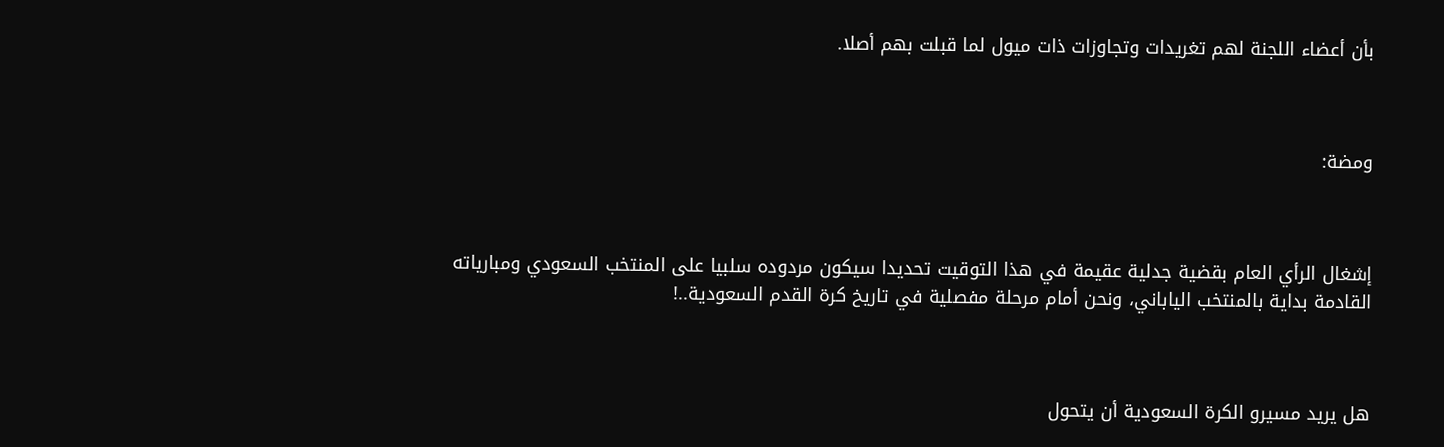بأن أعضاء اللجنة لهم تغريدات وتجاوزات ذات ميول لما قبلت بهم أصلا.



ومضة:



إشغال الرأي العام بقضية جدلية عقيمة في هذا التوقيت تحديدا سيكون مردوده سلبيا على المنتخب السعودي ومبارياته القادمة بداية بالمنتخب الياباني، ونحن أمام مرحلة مفصلية في تاريخ كرة القدم السعودية..!



هل يريد مسيرو الكرة السعودية أن يتحول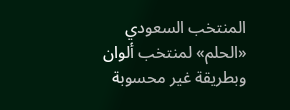المنتخب السعودي «الحلم» لمنتخب ألوان وبطريقة غير محسوبة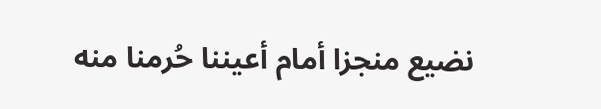نضيع منجزا أمام أعيننا حُرمنا منه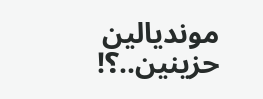مونديالين حزينين..؟!